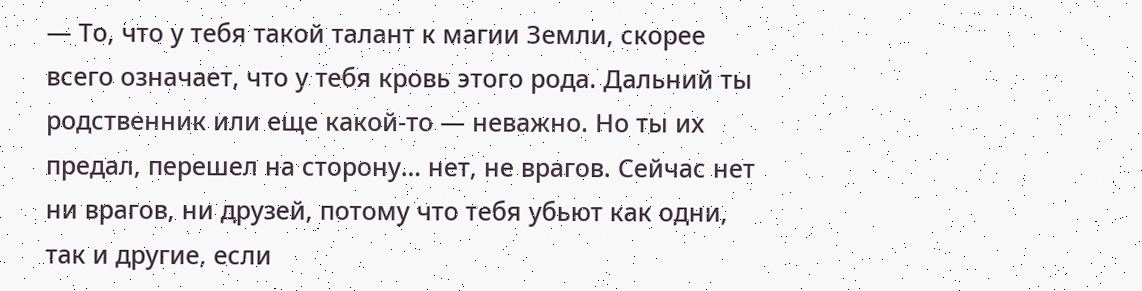— То, что у тебя такой талант к магии Земли, скорее всего означает, что у тебя кровь этого рода. Дальний ты родственник или еще какой-то — неважно. Но ты их предал, перешел на сторону… нет, не врагов. Сейчас нет ни врагов, ни друзей, потому что тебя убьют как одни, так и другие, если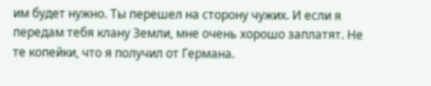им будет нужно. Ты перешел на сторону чужих. И если я передам тебя клану Земли, мне очень хорошо заплатят. Не те копейки, что я получил от Германа.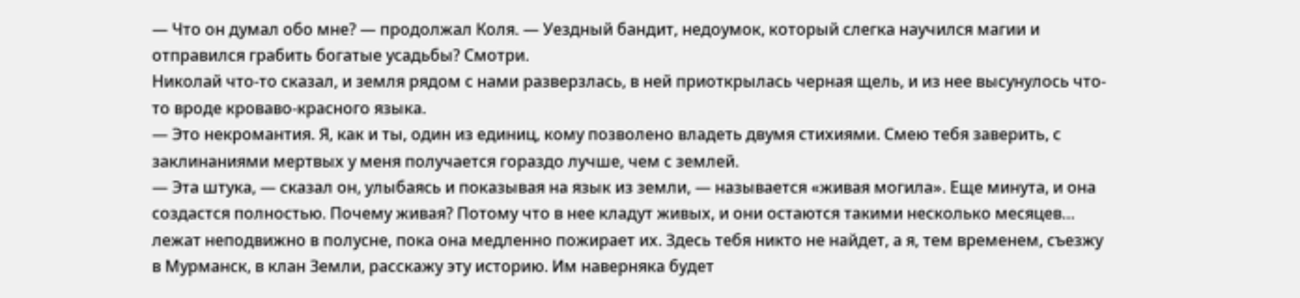— Что он думал обо мне? — продолжал Коля. — Уездный бандит, недоумок, который слегка научился магии и отправился грабить богатые усадьбы? Смотри.
Николай что-то сказал, и земля рядом с нами разверзлась, в ней приоткрылась черная щель, и из нее высунулось что-то вроде кроваво-красного языка.
— Это некромантия. Я, как и ты, один из единиц, кому позволено владеть двумя стихиями. Смею тебя заверить, с заклинаниями мертвых у меня получается гораздо лучше, чем с землей.
— Эта штука, — сказал он, улыбаясь и показывая на язык из земли, — называется «живая могила». Еще минута, и она создастся полностью. Почему живая? Потому что в нее кладут живых, и они остаются такими несколько месяцев… лежат неподвижно в полусне, пока она медленно пожирает их. Здесь тебя никто не найдет, а я, тем временем, съезжу в Мурманск, в клан Земли, расскажу эту историю. Им наверняка будет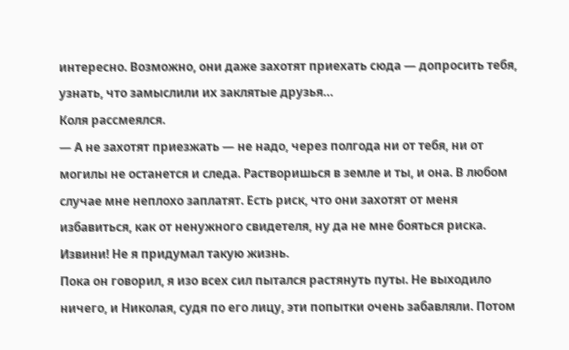интересно. Возможно, они даже захотят приехать сюда — допросить тебя, узнать, что замыслили их заклятые друзья…
Коля рассмеялся.
— А не захотят приезжать — не надо, через полгода ни от тебя, ни от могилы не останется и следа. Растворишься в земле и ты, и она. В любом случае мне неплохо заплатят. Есть риск, что они захотят от меня избавиться, как от ненужного свидетеля, ну да не мне бояться риска. Извини! Не я придумал такую жизнь.
Пока он говорил, я изо всех сил пытался растянуть путы. Не выходило ничего, и Николая, судя по его лицу, эти попытки очень забавляли. Потом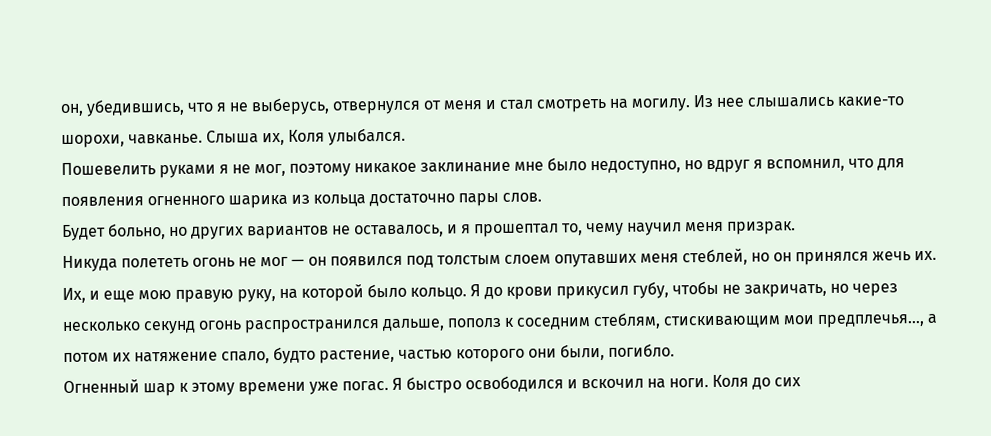он, убедившись, что я не выберусь, отвернулся от меня и стал смотреть на могилу. Из нее слышались какие-то шорохи, чавканье. Слыша их, Коля улыбался.
Пошевелить руками я не мог, поэтому никакое заклинание мне было недоступно, но вдруг я вспомнил, что для появления огненного шарика из кольца достаточно пары слов.
Будет больно, но других вариантов не оставалось, и я прошептал то, чему научил меня призрак.
Никуда полететь огонь не мог — он появился под толстым слоем опутавших меня стеблей, но он принялся жечь их.
Их, и еще мою правую руку, на которой было кольцо. Я до крови прикусил губу, чтобы не закричать, но через несколько секунд огонь распространился дальше, пополз к соседним стеблям, стискивающим мои предплечья…, а потом их натяжение спало, будто растение, частью которого они были, погибло.
Огненный шар к этому времени уже погас. Я быстро освободился и вскочил на ноги. Коля до сих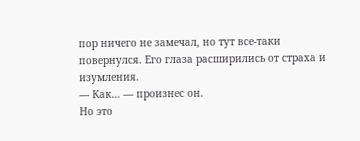пор ничего не замечал, но тут все-таки повернулся. Его глаза расширились от страха и изумления.
— Как… — произнес он.
Но это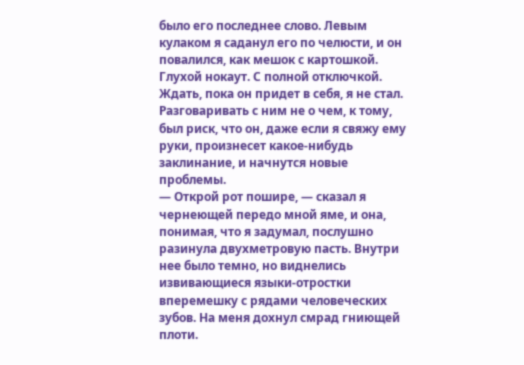было его последнее слово. Левым кулаком я саданул его по челюсти, и он повалился, как мешок с картошкой. Глухой нокаут. С полной отключкой.
Ждать, пока он придет в себя, я не стал. Разговаривать с ним не о чем, к тому, был риск, что он, даже если я свяжу ему руки, произнесет какое-нибудь заклинание, и начнутся новые проблемы.
— Открой рот пошире, — сказал я чернеющей передо мной яме, и она, понимая, что я задумал, послушно разинула двухметровую пасть. Внутри нее было темно, но виднелись извивающиеся языки-отростки вперемешку с рядами человеческих зубов. На меня дохнул смрад гниющей плоти.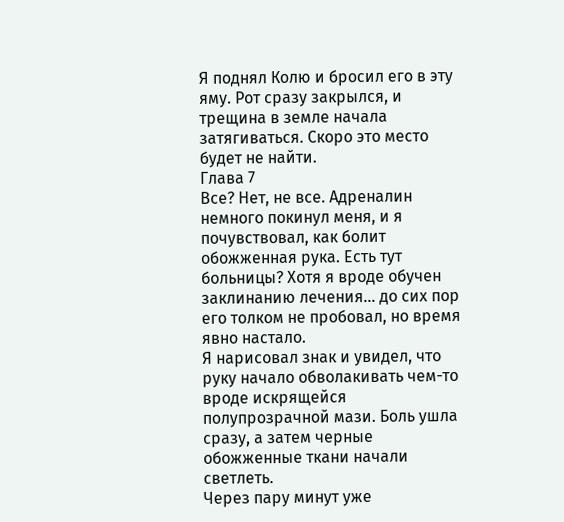Я поднял Колю и бросил его в эту яму. Рот сразу закрылся, и трещина в земле начала затягиваться. Скоро это место будет не найти.
Глава 7
Все? Нет, не все. Адреналин немного покинул меня, и я почувствовал, как болит обожженная рука. Есть тут больницы? Хотя я вроде обучен заклинанию лечения… до сих пор его толком не пробовал, но время явно настало.
Я нарисовал знак и увидел, что руку начало обволакивать чем-то вроде искрящейся полупрозрачной мази. Боль ушла сразу, а затем черные обожженные ткани начали светлеть.
Через пару минут уже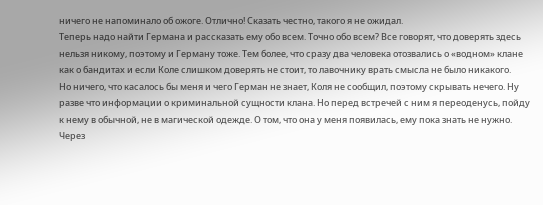ничего не напоминало об ожоге. Отлично! Сказать честно, такого я не ожидал.
Теперь надо найти Германа и рассказать ему обо всем. Точно обо всем? Все говорят, что доверять здесь нельзя никому, поэтому и Герману тоже. Тем более, что сразу два человека отозвались о «водном» клане как о бандитах и если Коле слишком доверять не стоит, то лавочнику врать смысла не было никакого.
Но ничего, что касалось бы меня и чего Герман не знает, Коля не сообщил, поэтому скрывать нечего. Ну разве что информации о криминальной сущности клана. Но перед встречей с ним я переоденусь, пойду к нему в обычной, не в магической одежде. О том, что она у меня появилась, ему пока знать не нужно.
Через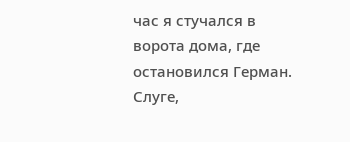час я стучался в ворота дома, где остановился Герман. Слуге,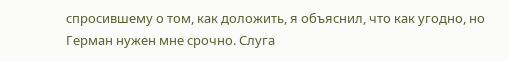спросившему о том, как доложить, я объяснил, что как угодно, но Герман нужен мне срочно. Слуга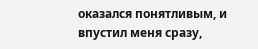оказался понятливым, и впустил меня сразу,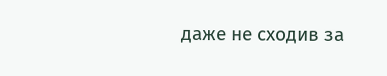даже не сходив за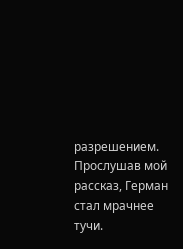разрешением.
Прослушав мой рассказ, Герман стал мрачнее тучи.